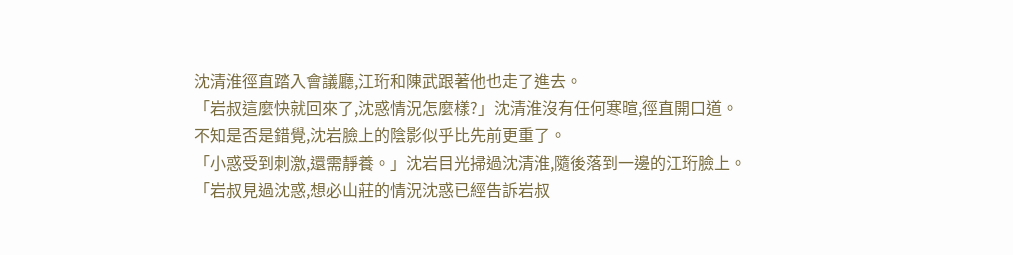沈清淮徑直踏入會議廳,江珩和陳武跟著他也走了進去。
「岩叔這麼快就回來了,沈惑情況怎麼樣?」沈清淮沒有任何寒暄,徑直開口道。
不知是否是錯覺,沈岩臉上的陰影似乎比先前更重了。
「小惑受到刺激,還需靜養。」沈岩目光掃過沈清淮,隨後落到一邊的江珩臉上。
「岩叔見過沈惑,想必山莊的情況沈惑已經告訴岩叔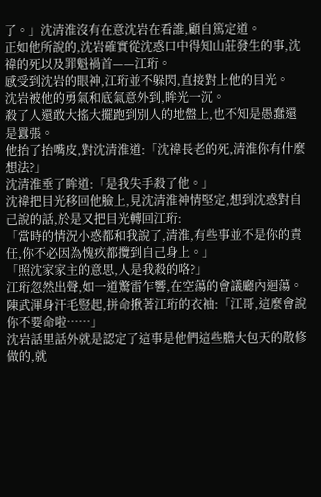了。」沈清淮沒有在意沈岩在看誰,顧自篤定道。
正如他所說的,沈岩確實從沈惑口中得知山莊發生的事,沈禕的死以及罪魁禍首——江珩。
感受到沈岩的眼神,江珩並不躲閃,直接對上他的目光。
沈岩被他的勇氣和底氣意外到,眸光一沉。
殺了人還敢大搖大擺跑到別人的地盤上,也不知是愚蠢還是囂張。
他抬了抬嘴皮,對沈清淮道:「沈禕長老的死,清淮你有什麼想法?」
沈清淮垂了眸道:「是我失手殺了他。」
沈禕把目光移回他臉上,見沈清淮神情堅定,想到沈惑對自己說的話,於是又把目光轉回江珩:
「當時的情況小惑都和我說了,清淮,有些事並不是你的責任,你不必因為愧疚都攬到自己身上。」
「照沈家家主的意思,人是我殺的咯?」
江珩忽然出聲,如一道驚雷乍響,在空蕩的會議廳內迴蕩。
陳武渾身汗毛豎起,拼命揪著江珩的衣袖:「江哥,這麼會說你不要命啦……」
沈岩話里話外就是認定了這事是他們這些膽大包天的散修做的,就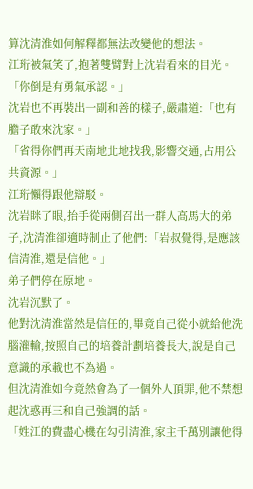算沈清淮如何解釋都無法改變他的想法。
江珩被氣笑了,抱著雙臂對上沈岩看來的目光。
「你倒是有勇氣承認。」
沈岩也不再裝出一副和善的樣子,嚴肅道:「也有膽子敢來沈家。」
「省得你們再天南地北地找我,影響交通,占用公共資源。」
江珩懶得跟他辯駁。
沈岩眯了眼,抬手從兩側召出一群人高馬大的弟子,沈清淮卻適時制止了他們:「岩叔覺得,是應該信清淮,還是信他。」
弟子們停在原地。
沈岩沉默了。
他對沈清淮當然是信任的,畢竟自己從小就給他洗腦灌輸,按照自己的培養計劃培養長大,說是自己意識的承載也不為過。
但沈清淮如今竟然會為了一個外人頂罪,他不禁想起沈惑再三和自己強調的話。
「姓江的費盡心機在勾引清淮,家主千萬別讓他得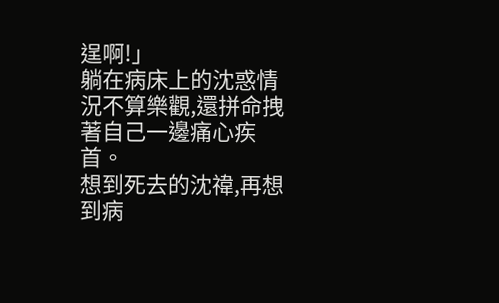逞啊!」
躺在病床上的沈惑情況不算樂觀,還拼命拽著自己一邊痛心疾首。
想到死去的沈禕,再想到病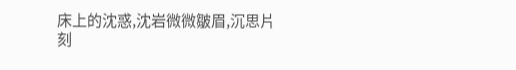床上的沈惑,沈岩微微皺眉,沉思片刻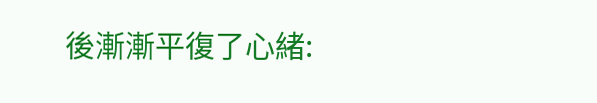後漸漸平復了心緒: